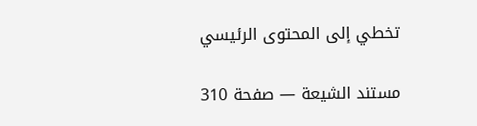تخطي إلى المحتوى الرئيسي

مستند الشيعة — صفحة 310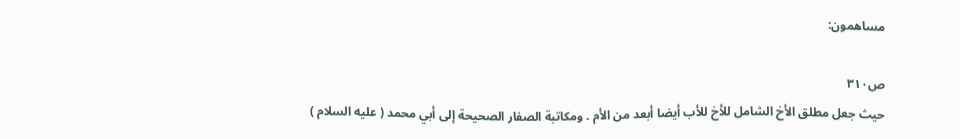مساهمون:

ص٣١٠
حيث جعل مطلق الأخ الشامل للأخ للأب أيضا أبعد من الأم . ومكاتبة الصفار الصحيحة إلى أبي محمد ( عليه السلام )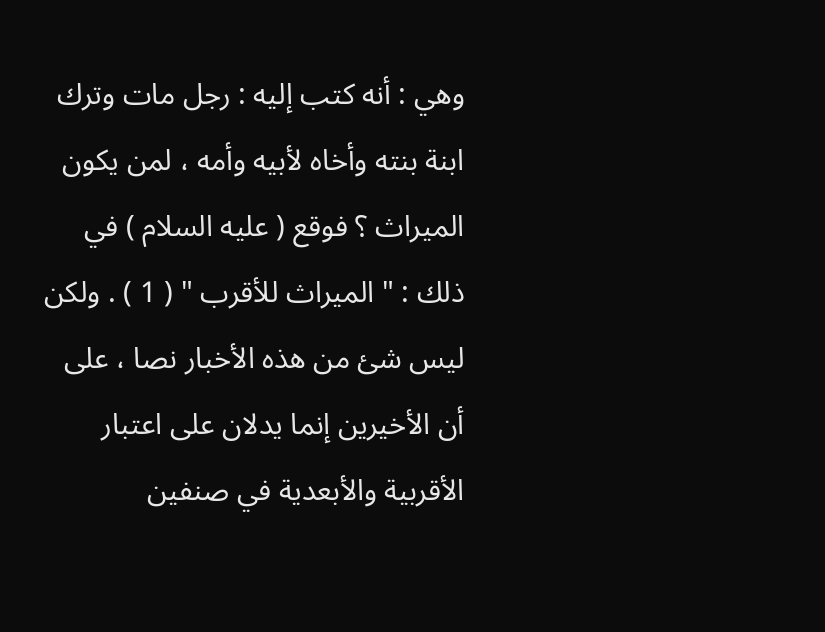وهي : أنه كتب إليه : رجل مات وترك ابنة بنته وأخاه لأبيه وأمه ، لمن يكون الميراث ؟ فوقع ( عليه السلام ) في ذلك : " الميراث للأقرب " ( 1 ) . ولكن ليس شئ من هذه الأخبار نصا ، على أن الأخيرين إنما يدلان على اعتبار الأقربية والأبعدية في صنفين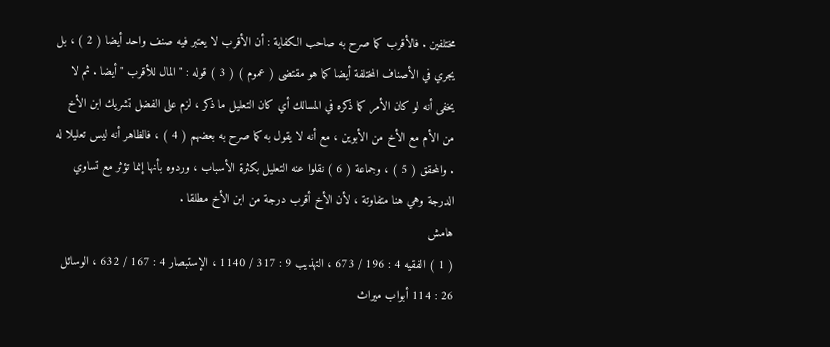مختلفين . فالأقرب كما صرح به صاحب الكفاية : أن الأقرب لا يعتبر فيه صنف واحد أيضا ( 2 ) ، بل يجري في الأصناف المختلفة أيضا كما هو مقتضى ( عموم ) ( 3 ) قوله : " المال للأقرب " أيضا . ثم لا يخفى أنه لو كان الأمر كما ذكره في المسالك أي كان التعليل ما ذكر ، لزم على الفضل تشريك ابن الأخ من الأم مع الأخ من الأبوين ، مع أنه لا يقول به كما صرح به بعضهم ( 4 ) ، فالظاهر أنه ليس تعليلا له . والمحقق ( 5 ) ، وجماعة ( 6 ) نقلوا عنه التعليل بكثرة الأسباب ، وردوه بأنها إنما تؤثر مع تساوي الدرجة وهي هنا متفاوتة ، لأن الأخ أقرب درجة من ابن الأخ مطلقا .
هامش
( 1 ) الفقيه 4 : 196 / 673 ، التهذيب 9 : 317 / 1140 ، الإستبصار 4 : 167 / 632 ، الوسائل 26 : 114 أبواب ميراث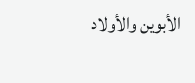الأبوين والأولاد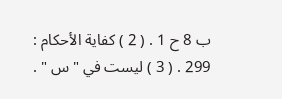ب 8 ح 1 . ( 2 ) كفاية الأحكام : 299 . ( 3 ) ليست في " س " .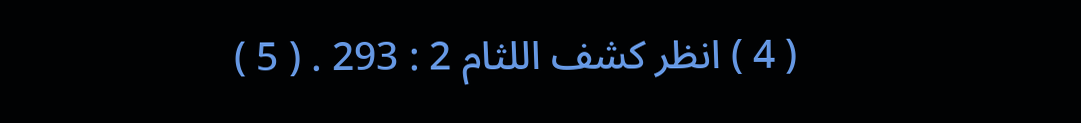( 4 ) انظر كشف اللثام 2 : 293 . ( 5 )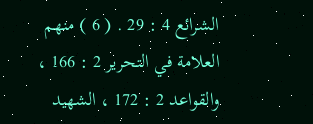الشرائع 4 : 29 . ( 6 ) منهم العلامة في التحرير 2 : 166 ، والقواعد 2 : 172 ، الشهيد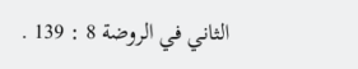الثاني في الروضة 8 : 139 .